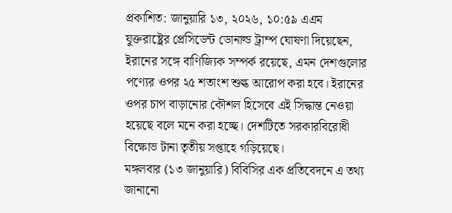প্রকাশিত: জানুয়ারি ১৩, ২০২৬, ১০:৫৯ এএম
যুক্তরাষ্ট্রের প্রেসিডেন্ট ডোনাল্ড ট্রাম্প ঘোষণা দিয়েছেন, ইরানের সঙ্গে বাণিজ্যিক সম্পর্ক রয়েছে, এমন দেশগুলোর পণ্যের ওপর ২৫ শতাংশ শুল্ক আরোপ করা হবে। ইরানের ওপর চাপ বাড়ানোর কৌশল হিসেবে এই সিদ্ধান্ত নেওয়া হয়েছে বলে মনে করা হচ্ছে। দেশটিতে সরকারবিরোধী বিক্ষোভ টানা তৃতীয় সপ্তাহে গড়িয়েছে।
মঙ্গলবার (১৩ জানুয়ারি) বিবিসির এক প্রতিবেদনে এ তথ্য জানানো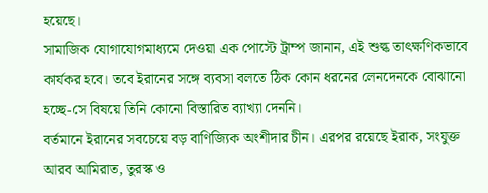হয়েছে।
সামাজিক যোগাযোগমাধ্যমে দেওয়া এক পোস্টে ট্রাম্প জানান, এই শুল্ক তাৎক্ষণিকভাবে কার্যকর হবে। তবে ইরানের সঙ্গে ব্যবসা বলতে ঠিক কোন ধরনের লেনদেনকে বোঝানো হচ্ছে-সে বিষয়ে তিনি কোনো বিস্তারিত ব্যাখ্যা দেননি।
বর্তমানে ইরানের সবচেয়ে বড় বাণিজ্যিক অংশীদার চীন। এরপর রয়েছে ইরাক, সংযুক্ত আরব আমিরাত, তুরস্ক ও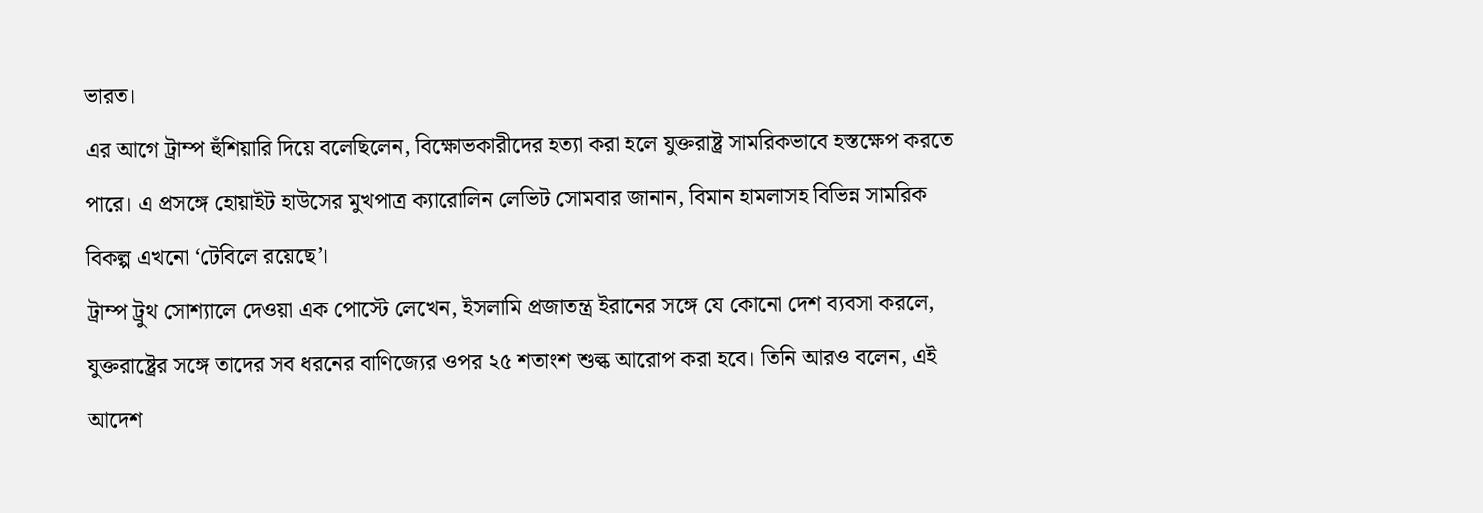ভারত।
এর আগে ট্রাম্প হুঁশিয়ারি দিয়ে বলেছিলেন, বিক্ষোভকারীদের হত্যা করা হলে যুক্তরাষ্ট্র সামরিকভাবে হস্তক্ষেপ করতে পারে। এ প্রসঙ্গে হোয়াইট হাউসের মুখপাত্র ক্যারোলিন লেভিট সোমবার জানান, বিমান হামলাসহ বিভিন্ন সামরিক বিকল্প এখনো ‘টেবিলে রয়েছে’।
ট্রাম্প ট্রুথ সোশ্যালে দেওয়া এক পোস্টে লেখেন, ইসলামি প্রজাতন্ত্র ইরানের সঙ্গে যে কোনো দেশ ব্যবসা করলে, যুক্তরাষ্ট্রের সঙ্গে তাদের সব ধরনের বাণিজ্যের ওপর ২৫ শতাংশ শুল্ক আরোপ করা হবে। তিনি আরও বলেন, এই আদেশ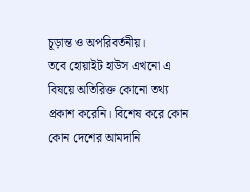চূড়ান্ত ও অপরিবর্তনীয়।
তবে হোয়াইট হাউস এখনো এ বিষয়ে অতিরিক্ত কোনো তথ্য প্রকাশ করেনি। বিশেষ করে কোন কোন দেশের আমদানি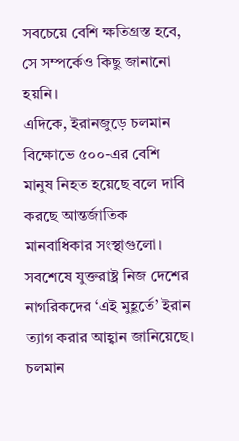সবচেয়ে বেশি ক্ষতিগ্রস্ত হবে, সে সম্পর্কেও কিছু জানানো হয়নি।
এদিকে, ইরানজুড়ে চলমান বিক্ষোভে ৫০০-এর বেশি মানুষ নিহত হয়েছে বলে দাবি করছে আন্তর্জাতিক মানবাধিকার সংস্থাগুলো।
সবশেষে যুক্তরাষ্ট্র নিজ দেশের নাগরিকদের ‘এই মুহূর্তে’ ইরান ত্যাগ করার আহ্বান জানিয়েছে। চলমান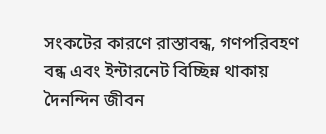সংকটের কারণে রাস্তাবন্ধ, গণপরিবহণ বন্ধ এবং ইন্টারনেট বিচ্ছিন্ন থাকায় দৈনন্দিন জীবন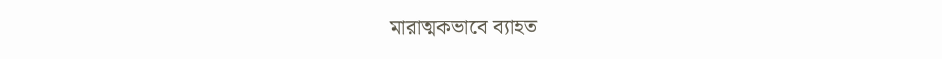মারাত্মকভাবে ব্যাহত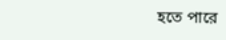হতে পারে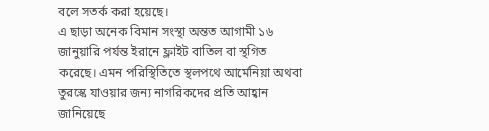বলে সতর্ক করা হয়েছে।
এ ছাড়া অনেক বিমান সংস্থা অন্তত আগামী ১৬ জানুয়ারি পর্যন্ত ইরানে ফ্লাইট বাতিল বা স্থগিত করেছে। এমন পরিস্থিতিতে স্থলপথে আর্মেনিয়া অথবা তুরস্কে যাওয়ার জন্য নাগরিকদের প্রতি আহ্বান জানিয়েছে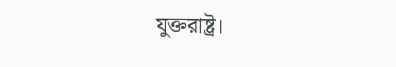যুক্তরাষ্ট্র।